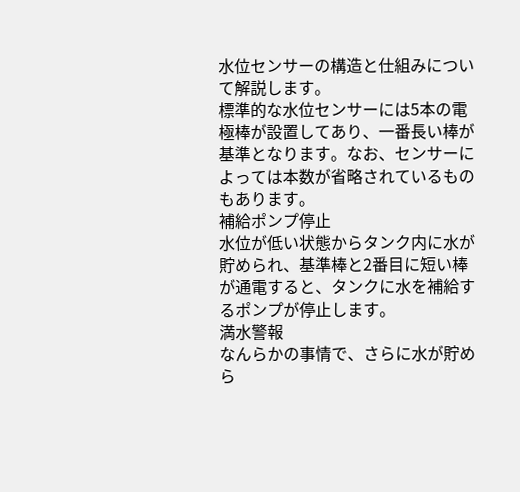水位センサーの構造と仕組みについて解説します。
標準的な水位センサーには5本の電極棒が設置してあり、一番長い棒が基準となります。なお、センサーによっては本数が省略されているものもあります。
補給ポンプ停止
水位が低い状態からタンク内に水が貯められ、基準棒と2番目に短い棒が通電すると、タンクに水を補給するポンプが停止します。
満水警報
なんらかの事情で、さらに水が貯めら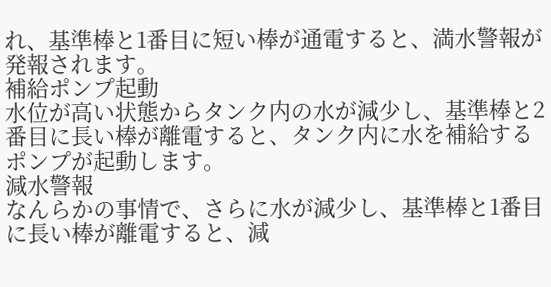れ、基準棒と1番目に短い棒が通電すると、満水警報が発報されます。
補給ポンプ起動
水位が高い状態からタンク内の水が減少し、基準棒と2番目に長い棒が離電すると、タンク内に水を補給するポンプが起動します。
減水警報
なんらかの事情で、さらに水が減少し、基準棒と1番目に長い棒が離電すると、減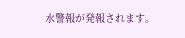水警報が発報されます。